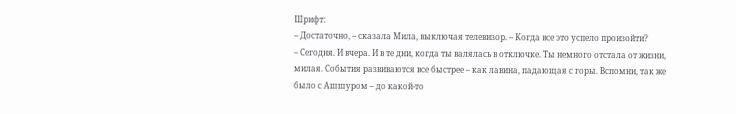Шрифт:
– Достаточно, – сказала Мила, выключая телевизор. – Когда все это успело произойти?
– Сегодня. И вчера. И в те дни, когда ты валялась в отключке. Ты немного отстала от жизни, милая. События развиваются все быстрее – как лавина, падающая с горы. Вспомни, так же было с Ашшуром – до какой-то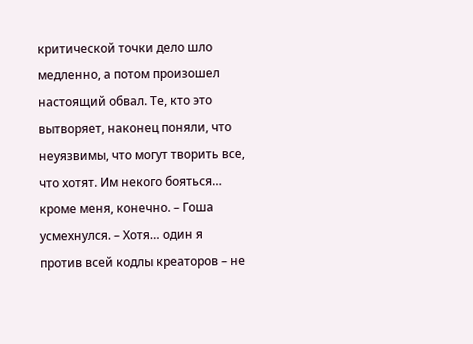критической точки дело шло медленно, а потом произошел настоящий обвал. Те, кто это вытворяет, наконец поняли, что неуязвимы, что могут творить все, что хотят. Им некого бояться… кроме меня, конечно. – Гоша усмехнулся. – Хотя… один я против всей кодлы креаторов – не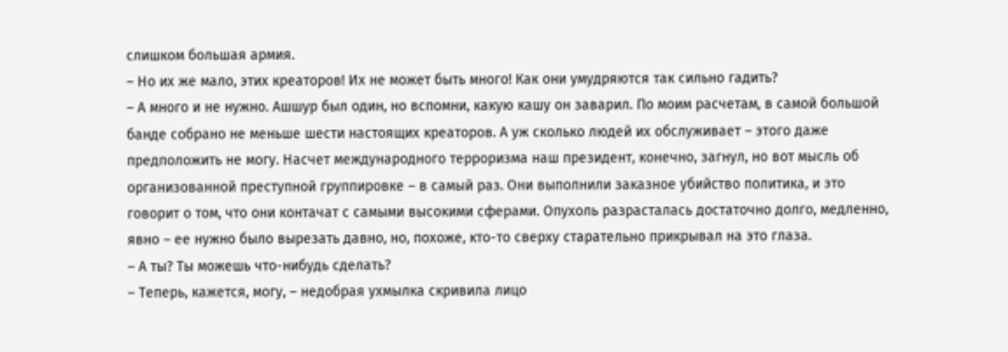слишком большая армия.
– Но их же мало, этих креаторов! Их не может быть много! Как они умудряются так сильно гадить?
– А много и не нужно. Ашшур был один, но вспомни, какую кашу он заварил. По моим расчетам, в самой большой банде собрано не меньше шести настоящих креаторов. А уж сколько людей их обслуживает – этого даже предположить не могу. Насчет международного терроризма наш президент, конечно, загнул, но вот мысль об организованной преступной группировке – в самый раз. Они выполнили заказное убийство политика, и это говорит о том, что они контачат с самыми высокими сферами. Опухоль разрасталась достаточно долго, медленно, явно – ее нужно было вырезать давно, но, похоже, кто-то сверху старательно прикрывал на это глаза.
– А ты? Ты можешь что-нибудь сделать?
– Теперь, кажется, могу, – недобрая ухмылка скривила лицо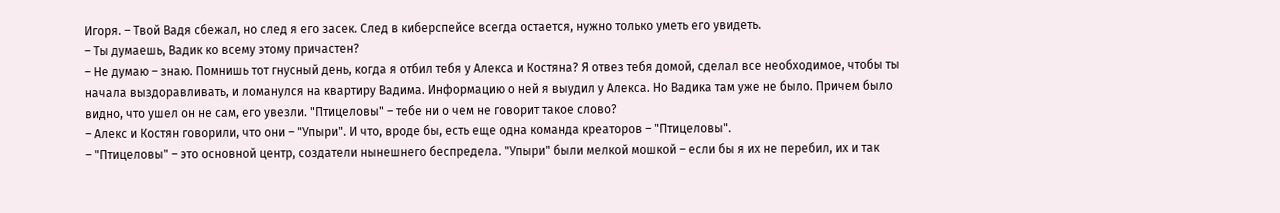Игоря. – Твой Вадя сбежал, но след я его засек. След в киберспейсе всегда остается, нужно только уметь его увидеть.
– Ты думаешь, Вадик ко всему этому причастен?
– Не думаю – знаю. Помнишь тот гнусный день, когда я отбил тебя у Алекса и Костяна? Я отвез тебя домой, сделал все необходимое, чтобы ты начала выздоравливать, и ломанулся на квартиру Вадима. Информацию о ней я выудил у Алекса. Но Вадика там уже не было. Причем было видно, что ушел он не сам, его увезли. "Птицеловы" – тебе ни о чем не говорит такое слово?
– Алекс и Костян говорили, что они – "Упыри". И что, вроде бы, есть еще одна команда креаторов – "Птицеловы".
– "Птицеловы" – это основной центр, создатели нынешнего беспредела. "Упыри" были мелкой мошкой – если бы я их не перебил, их и так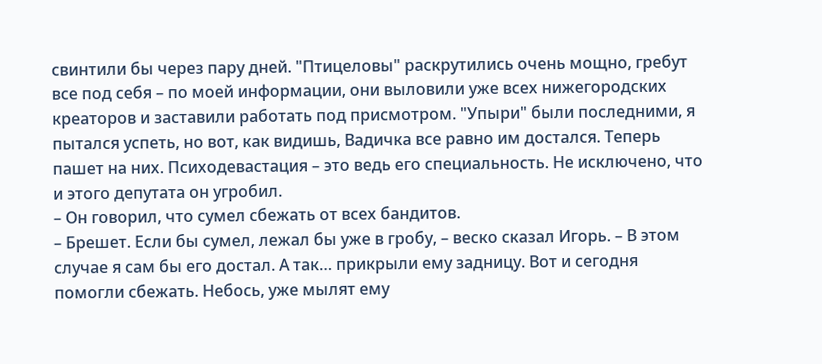свинтили бы через пару дней. "Птицеловы" раскрутились очень мощно, гребут все под себя – по моей информации, они выловили уже всех нижегородских креаторов и заставили работать под присмотром. "Упыри" были последними, я пытался успеть, но вот, как видишь, Вадичка все равно им достался. Теперь пашет на них. Психодевастация – это ведь его специальность. Не исключено, что и этого депутата он угробил.
– Он говорил, что сумел сбежать от всех бандитов.
– Брешет. Если бы сумел, лежал бы уже в гробу, – веско сказал Игорь. – В этом случае я сам бы его достал. А так… прикрыли ему задницу. Вот и сегодня помогли сбежать. Небось, уже мылят ему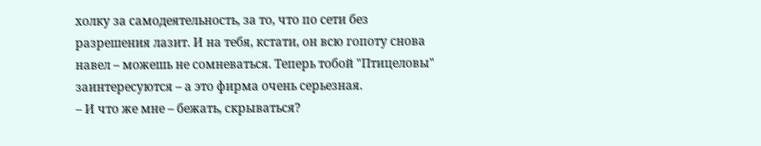холку за самодеятельность, за то, что по сети без разрешения лазит. И на тебя, кстати, он всю гопоту снова навел – можешь не сомневаться. Теперь тобой "Птицеловы" заинтересуются – а это фирма очень серьезная.
– И что же мне – бежать, скрываться?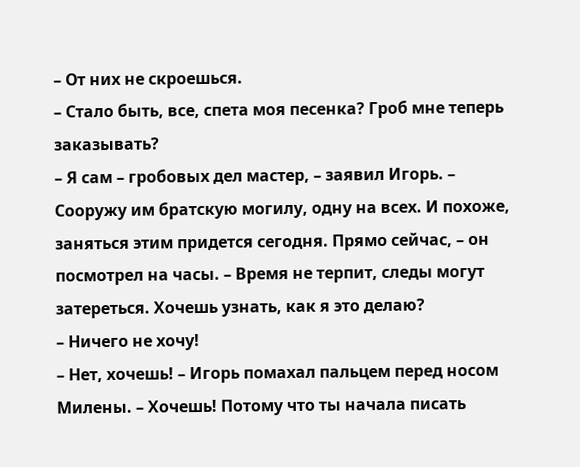– От них не скроешься.
– Стало быть, все, спета моя песенка? Гроб мне теперь заказывать?
– Я сам – гробовых дел мастер, – заявил Игорь. – Сооружу им братскую могилу, одну на всех. И похоже, заняться этим придется сегодня. Прямо сейчас, – он посмотрел на часы. – Время не терпит, следы могут затереться. Хочешь узнать, как я это делаю?
– Ничего не хочу!
– Нет, хочешь! – Игорь помахал пальцем перед носом Милены. – Хочешь! Потому что ты начала писать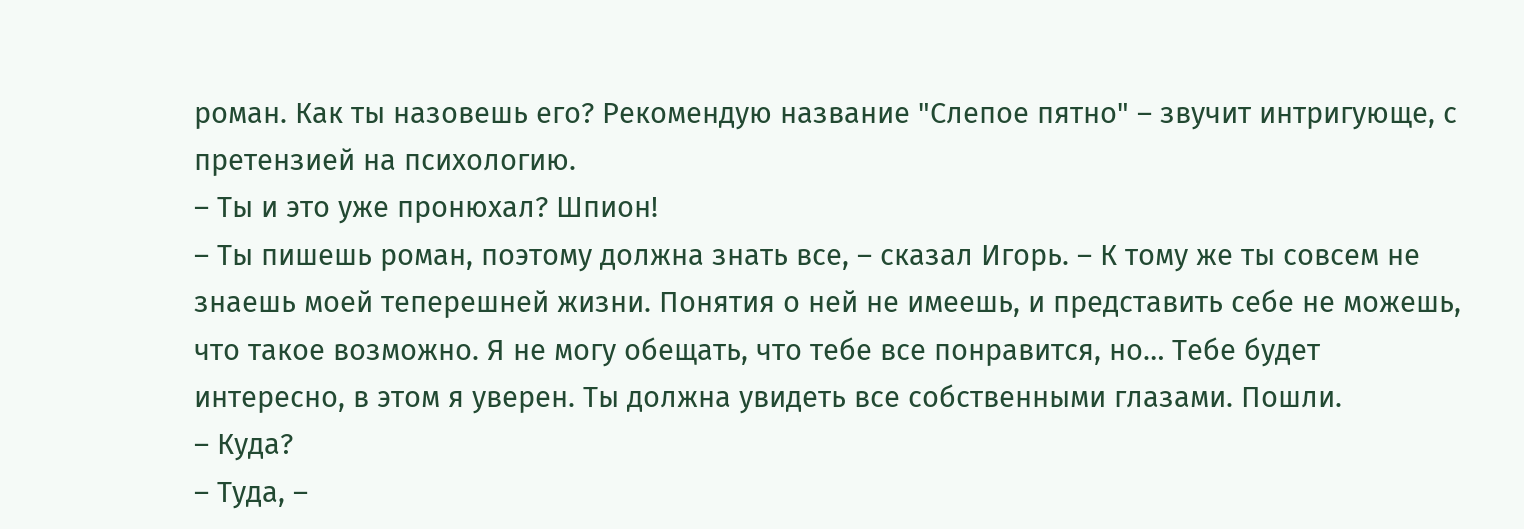роман. Как ты назовешь его? Рекомендую название "Слепое пятно" – звучит интригующе, с претензией на психологию.
– Ты и это уже пронюхал? Шпион!
– Ты пишешь роман, поэтому должна знать все, – сказал Игорь. – К тому же ты совсем не знаешь моей теперешней жизни. Понятия о ней не имеешь, и представить себе не можешь, что такое возможно. Я не могу обещать, что тебе все понравится, но… Тебе будет интересно, в этом я уверен. Ты должна увидеть все собственными глазами. Пошли.
– Куда?
– Туда, –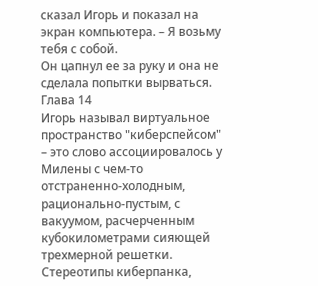сказал Игорь и показал на экран компьютера. – Я возьму тебя с собой.
Он цапнул ее за руку и она не сделала попытки вырваться.
Глава 14
Игорь называл виртуальное пространство "киберспейсом" – это слово ассоциировалось у Милены с чем-то отстраненно-холодным, рационально-пустым, с вакуумом, расчерченным кубокилометрами сияющей трехмерной решетки. Стереотипы киберпанка,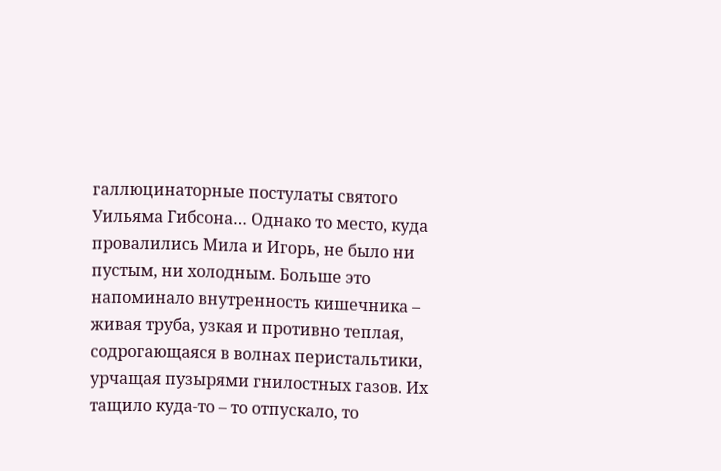галлюцинаторные постулаты святого Уильяма Гибсона… Однако то место, куда провалились Мила и Игорь, не было ни пустым, ни холодным. Больше это напоминало внутренность кишечника – живая труба, узкая и противно теплая, содрогающаяся в волнах перистальтики, урчащая пузырями гнилостных газов. Их тащило куда-то – то отпускало, то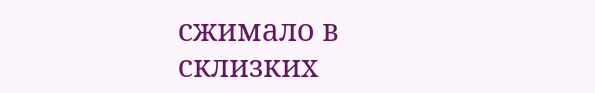сжимало в склизких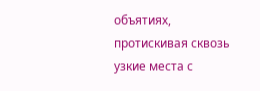объятиях, протискивая сквозь узкие места с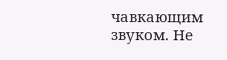чавкающим звуком. Не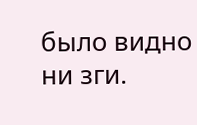было видно ни зги.